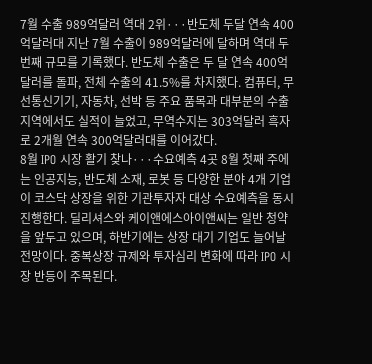7월 수출 989억달러 역대 2위···반도체 두달 연속 400억달러대 지난 7월 수출이 989억달러에 달하며 역대 두 번째 규모를 기록했다. 반도체 수출은 두 달 연속 400억달러를 돌파, 전체 수출의 41.5%를 차지했다. 컴퓨터, 무선통신기기, 자동차, 선박 등 주요 품목과 대부분의 수출 지역에서도 실적이 늘었고, 무역수지는 303억달러 흑자로 2개월 연속 300억달러대를 이어갔다.
8월 IPO 시장 활기 찾나···수요예측 4곳 8월 첫째 주에는 인공지능, 반도체 소재, 로봇 등 다양한 분야 4개 기업이 코스닥 상장을 위한 기관투자자 대상 수요예측을 동시 진행한다. 딜리셔스와 케이앤에스아이앤씨는 일반 청약을 앞두고 있으며, 하반기에는 상장 대기 기업도 늘어날 전망이다. 중복상장 규제와 투자심리 변화에 따라 IPO 시장 반등이 주목된다.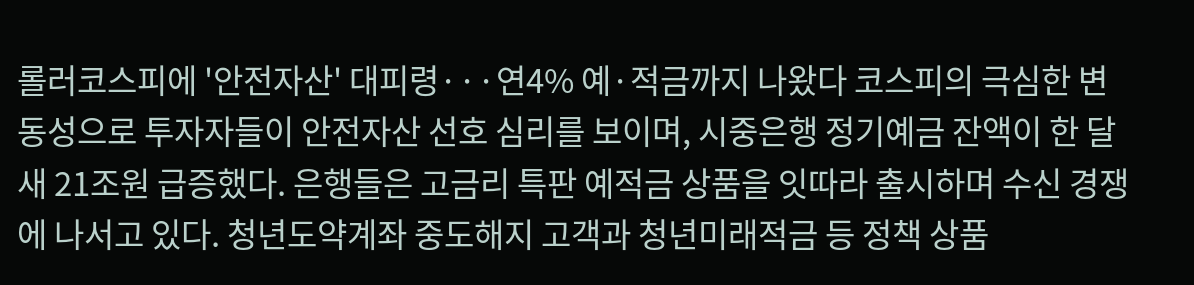롤러코스피에 '안전자산' 대피령···연4% 예·적금까지 나왔다 코스피의 극심한 변동성으로 투자자들이 안전자산 선호 심리를 보이며, 시중은행 정기예금 잔액이 한 달 새 21조원 급증했다. 은행들은 고금리 특판 예적금 상품을 잇따라 출시하며 수신 경쟁에 나서고 있다. 청년도약계좌 중도해지 고객과 청년미래적금 등 정책 상품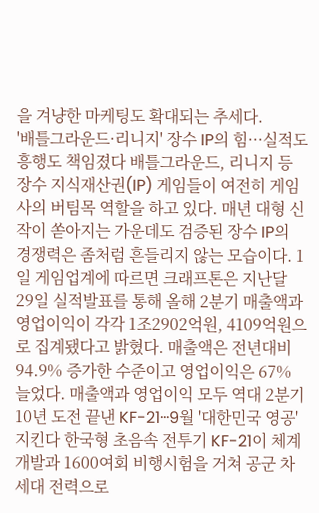을 겨냥한 마케팅도 확대되는 추세다.
'배틀그라운드·리니지' 장수 IP의 힘···실적도 흥행도 책임졌다 배틀그라운드, 리니지 등 장수 지식재산권(IP) 게임들이 여전히 게임사의 버팀목 역할을 하고 있다. 매년 대형 신작이 쏟아지는 가운데도 검증된 장수 IP의 경쟁력은 좀처럼 흔들리지 않는 모습이다. 1일 게임업계에 따르면 크래프톤은 지난달 29일 실적발표를 통해 올해 2분기 매출액과 영업이익이 각각 1조2902억원, 4109억원으로 집계됐다고 밝혔다. 매출액은 전년대비 94.9% 증가한 수준이고 영업이익은 67% 늘었다. 매출액과 영업이익 모두 역대 2분기
10년 도전 끝낸 KF-21···9월 '대한민국 영공' 지킨다 한국형 초음속 전투기 KF-21이 체계개발과 1600여회 비행시험을 거쳐 공군 차세대 전력으로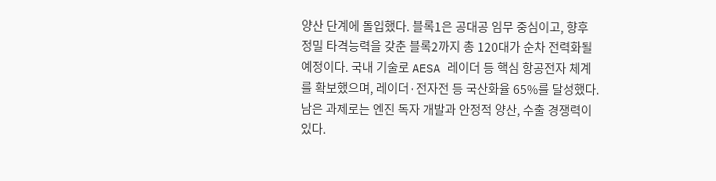양산 단계에 돌입했다. 블록1은 공대공 임무 중심이고, 향후 정밀 타격능력을 갖춘 블록2까지 총 120대가 순차 전력화될 예정이다. 국내 기술로 AESA 레이더 등 핵심 항공전자 체계를 확보했으며, 레이더·전자전 등 국산화율 65%를 달성했다. 남은 과제로는 엔진 독자 개발과 안정적 양산, 수출 경쟁력이 있다.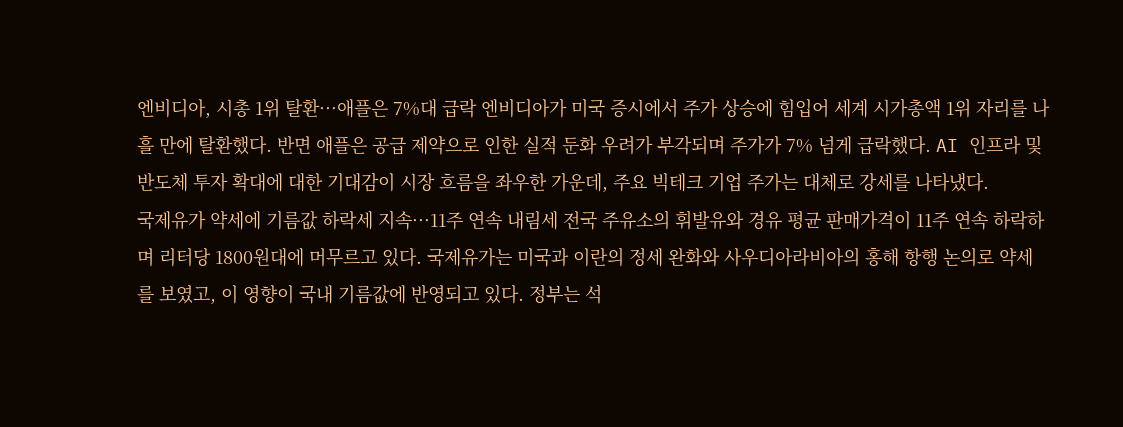엔비디아, 시총 1위 탈환···애플은 7%대 급락 엔비디아가 미국 증시에서 주가 상승에 힘입어 세계 시가총액 1위 자리를 나흘 만에 탈환했다. 반면 애플은 공급 제약으로 인한 실적 둔화 우려가 부각되며 주가가 7% 넘게 급락했다. AI 인프라 및 반도체 투자 확대에 대한 기대감이 시장 흐름을 좌우한 가운데, 주요 빅테크 기업 주가는 대체로 강세를 나타냈다.
국제유가 약세에 기름값 하락세 지속···11주 연속 내림세 전국 주유소의 휘발유와 경유 평균 판매가격이 11주 연속 하락하며 리터당 1800원대에 머무르고 있다. 국제유가는 미국과 이란의 정세 완화와 사우디아라비아의 홍해 항행 논의로 약세를 보였고, 이 영향이 국내 기름값에 반영되고 있다. 정부는 석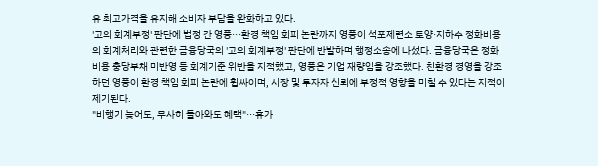유 최고가격을 유지해 소비자 부담을 완화하고 있다.
'고의 회계부정' 판단에 법정 간 영풍···환경 책임 회피 논란까지 영풍이 석포제련소 토양·지하수 정화비용의 회계처리와 관련한 금융당국의 '고의 회계부정' 판단에 반발하며 행정소송에 나섰다. 금융당국은 정화비용 충당부채 미반영 등 회계기준 위반을 지적했고, 영풍은 기업 재량임을 강조했다. 친환경 경영을 강조하던 영풍이 환경 책임 회피 논란에 휩싸이며, 시장 및 투자자 신뢰에 부정적 영향을 미칠 수 있다는 지적이 제기된다.
"비행기 늦어도, 무사히 돌아와도 혜택"···휴가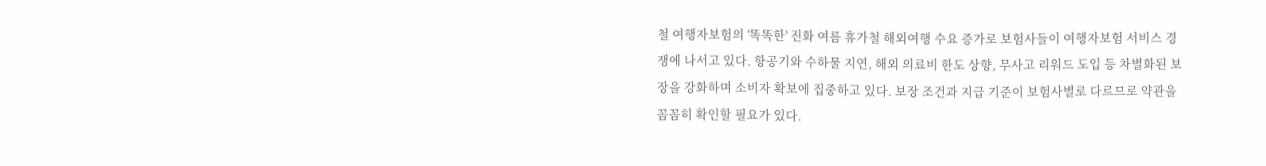철 여행자보험의 '똑똑한' 진화 여름 휴가철 해외여행 수요 증가로 보험사들이 여행자보험 서비스 경쟁에 나서고 있다. 항공기와 수하물 지연, 해외 의료비 한도 상향, 무사고 리워드 도입 등 차별화된 보장을 강화하며 소비자 확보에 집중하고 있다. 보장 조건과 지급 기준이 보험사별로 다르므로 약관을 꼼꼼히 확인할 필요가 있다.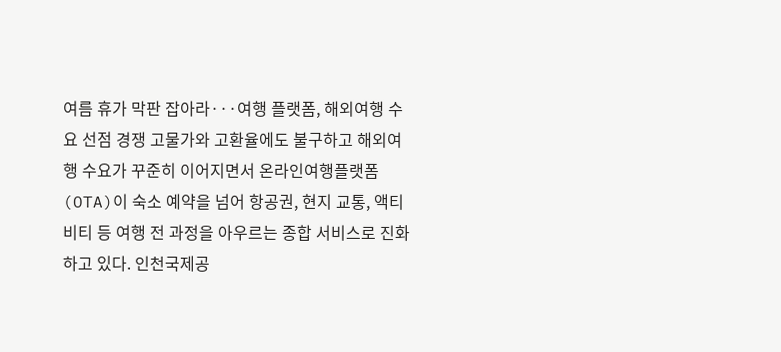여름 휴가 막판 잡아라···여행 플랫폼, 해외여행 수요 선점 경쟁 고물가와 고환율에도 불구하고 해외여행 수요가 꾸준히 이어지면서 온라인여행플랫폼(OTA)이 숙소 예약을 넘어 항공권, 현지 교통, 액티비티 등 여행 전 과정을 아우르는 종합 서비스로 진화하고 있다. 인천국제공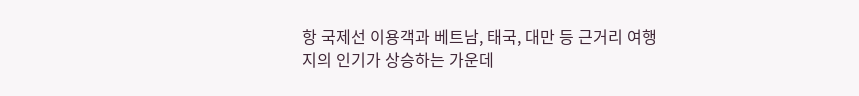항 국제선 이용객과 베트남, 태국, 대만 등 근거리 여행지의 인기가 상승하는 가운데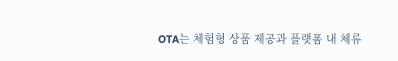OTA는 체험형 상품 제공과 플랫폼 내 체류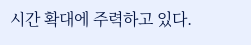시간 확대에 주력하고 있다.